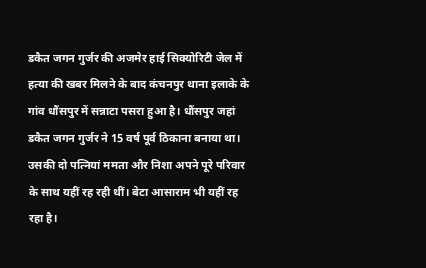डकैत जगन गुर्जर की अजमेर हाई सिक्योरिटी जेल में हत्या की खबर मिलने के बाद कंचनपुर थाना इलाके के गांव धौंसपुर में सन्नाटा पसरा हुआ है। धौंसपुर जहां डकैत जगन गुर्जर ने 15 वर्ष पूर्व ठिकाना बनाया था। उसकी दो पत्नियां ममता और निशा अपने पूरे परिवार के साथ यहीं रह रही थीं। बेटा आसाराम भी यहीं रह रहा है।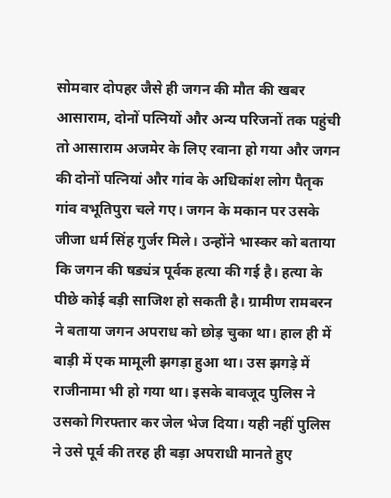सोमवार दोपहर जैसे ही जगन की मौत की खबर आसाराम, दोनों पत्नियों और अन्य परिजनों तक पहुंची तो आसाराम अजमेर के लिए रवाना हो गया और जगन की दोनों पत्नियां और गांव के अधिकांश लोग पैतृक गांव वभूतिपुरा चले गए। जगन के मकान पर उसके जीजा धर्म सिंह गुर्जर मिले। उन्होंने भास्कर को बताया कि जगन की षड्यंत्र पूर्वक हत्या की गई है। हत्या के पीछे कोई बड़ी साजिश हो सकती है। ग्रामीण रामबरन ने बताया जगन अपराध को छोड़ चुका था। हाल ही में बाड़ी में एक मामूली झगड़ा हुआ था। उस झगड़े में राजीनामा भी हो गया था। इसके बावजूद पुलिस ने उसको गिरफ्तार कर जेल भेज दिया। यही नहीं पुलिस ने उसे पूर्व की तरह ही बड़ा अपराधी मानते हुए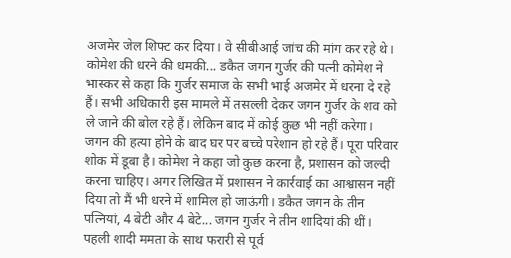अजमेर जेल शिफ्ट कर दिया। वे सीबीआई जांच की मांग कर रहे थे। कोमेश की धरने की धमकी... डकैत जगन गुर्जर की पत्नी कोमेश ने भास्कर से कहा कि गुर्जर समाज के सभी भाई अजमेर में धरना दे रहे हैं। सभी अधिकारी इस मामले में तसल्ली देकर जगन गुर्जर के शव को ले जाने की बोल रहे हैं। लेकिन बाद में कोई कुछ भी नहीं करेगा। जगन की हत्या होने के बाद घर पर बच्चे परेशान हो रहे हैं। पूरा परिवार शोक में डूबा है। कोमेश ने कहा जो कुछ करना है, प्रशासन को जल्दी करना चाहिए। अगर लिखित में प्रशासन ने कार्रवाई का आश्वासन नहीं दिया तो मैं भी धरने में शामिल हो जाऊंगी। डकैत जगन के तीन पत्नियां, 4 बेटी और 4 बेटे... जगन गुर्जर ने तीन शादियां की थीं। पहली शादी ममता के साथ फरारी से पूर्व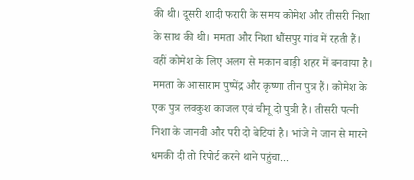की थी। दूसरी शादी फरारी के समय कोमेश और तीसरी निशा के साथ की थी। ममता और निशा धौंसपुर गांव में रहती हैं। वहीं कोमेश के लिए अलग से मकान बाड़ी शहर में बनवाया है। ममता के आसाराम पुष्पेंद्र और कृष्णा तीन पुत्र हैं। कोमेश के एक पुत्र लवकुश काजल एवं चीनू दो पुत्री है। तीसरी पत्नी निशा के जानवी और परी दो बेटियां है। भांजे ने जान से मारने धमकी दी तो रिपोर्ट करने थाने पहुंचा...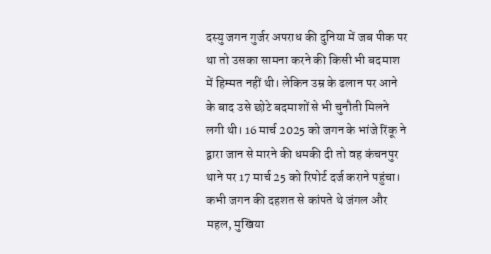दस्यु जगन गुर्जर अपराध की दुनिया में जब पीक पर था तो उसका सामना करने की किसी भी बदमाश में हिम्मत नहीं थी। लेकिन उम्र के ढलान पर आने के बाद उसे छोटे बदमाशों से भी चुनौती मिलने लगी थी। 16 मार्च 2025 को जगन के भांजे रिंकू ने द्वारा जान से मारने की धमकी दी तो वह कंचनपुर थाने पर 17 मार्च 25 को रिपोर्ट दर्ज कराने पहुंचा। कभी जगन की दहशत से कांपते थे जंगल और महल, मुखिया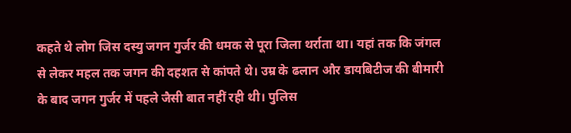कहते थे लोग जिस दस्यु जगन गुर्जर की धमक से पूरा जिला थर्राता था। यहां तक कि जंगल से लेकर महल तक जगन की दहशत से कांपते थे। उम्र के ढलान और डायबिटीज की बीमारी के बाद जगन गुर्जर में पहले जैसी बात नहीं रही थी। पुलिस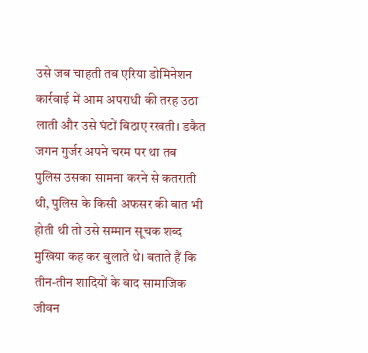उसे जब चाहती तब एरिया डोमिनेशन कार्रवाई में आम अपराधी की तरह उठा लाती और उसे घंटों बिठाए रखती। डकैत जगन गुर्जर अपने चरम पर था तब पुलिस उसका सामना करने से कतराती थी, पुलिस के किसी अफसर की बात भी होती थी तो उसे सम्मान सूचक शब्द मुखिया कह कर बुलाते थे। बताते हैं कि तीन-तीन शादियों के बाद सामाजिक जीवन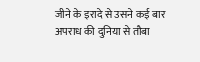जीने के इरादे से उसने कई बार अपराध की दुनिया से तौबा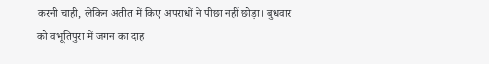करनी चाही, लेकिन अतीत में किए अपराधों ने पीछा नहीं छोड़ा। बुधवार को वभूतिपुरा में जगन का दाह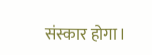संस्कार होगा।